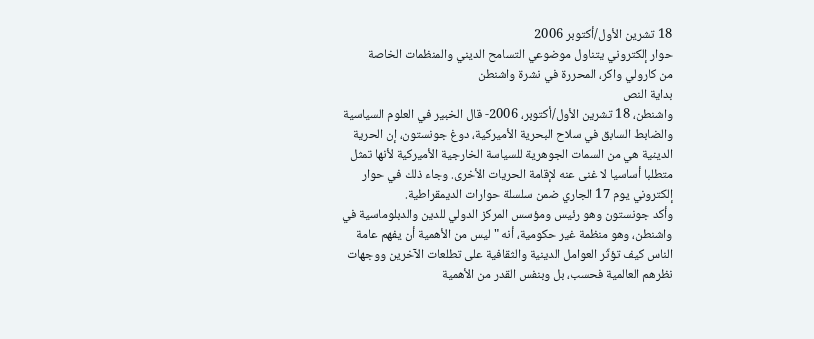18 تشرين الأول/أكتوبر 2006
حوار إلكتروني يتناول موضوعي التسامح الديني والمنظمات الخاصة
من كارولي واكر، المحررة في نشرة واشنطن
بداية النص
واشنطن، 18 تشرين الأول/أكتوبر، 2006- قال الخبير في العلوم السياسية والضابط السابق في سلاح البحرية الأميركية، دوغ جونستون، إن الحرية الدينية هي من السمات الجوهرية للسياسة الخارجية الأميركية لأنها تمثل متطلبا أساسيا لا غنى عنه لإقامة الحريات الأخرى. وجاء ذلك في حوار إلكتروني يوم 17 الجاري ضمن سلسلة حوارات الديمقراطية.
وأكد جونستون وهو رئيس ومؤسس المركز الدولي للدين والدبلوماسية في واشنطن، وهو منظمة غير حكومية، أنه "ليس من الأهمية أن يفهم عامة الناس كيف تؤثّر العوامل الدينية والثقافية على تطلعات الآخرين ووجهات نظرهم العالمية فحسب، بل وبنفس القدر من الأهمية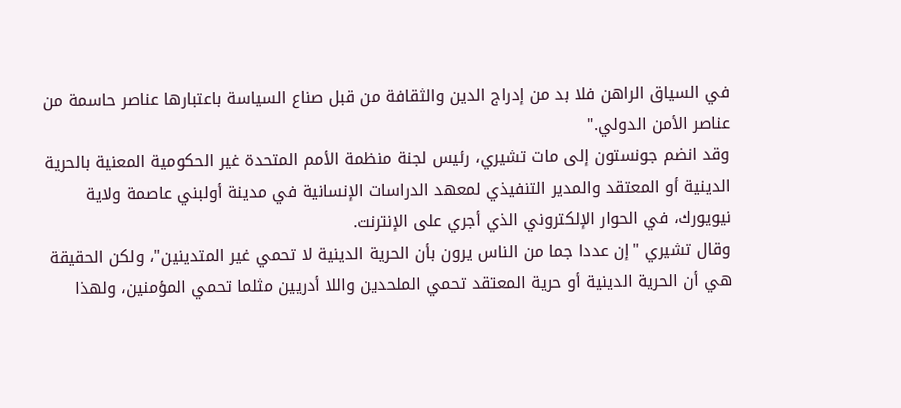في السياق الراهن فلا بد من إدراج الدين والثقافة من قبل صناع السياسة باعتبارها عناصر حاسمة من عناصر الأمن الدولي."
وقد انضم جونستون إلى مات تشيري، رئيس لجنة منظمة الأمم المتحدة غير الحكومية المعنية بالحرية الدينية أو المعتقد والمدير التنفيذي لمعهد الدراسات الإنسانية في مدينة أولبني عاصمة ولاية نيويورك، في الحوار الإلكتروني الذي أجري على الإنترنت.
وقال تشيري "إن عددا جما من الناس يرون بأن الحرية الدينية لا تحمي غير المتدينين"، ولكن الحقيقة هي أن الحرية الدينية أو حرية المعتقد تحمي الملحدين واللا أدريين مثلما تحمي المؤمنين، ولهذا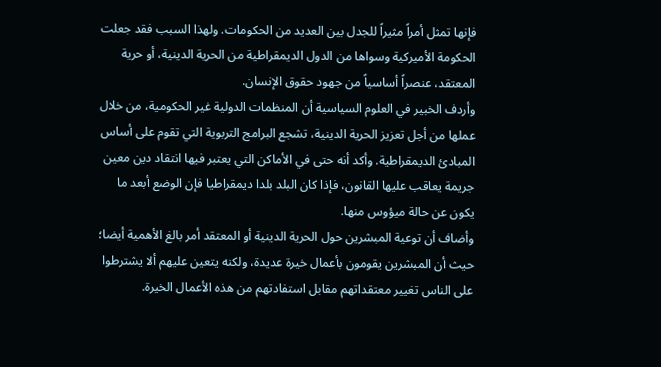فإنها تمثل أمراً مثيراً للجدل بين العديد من الحكومات. ولهذا السبب فقد جعلت الحكومة الأميركية وسواها من الدول الديمقراطية من الحرية الدينية، أو حرية المعتقد، عنصراً أساسياً من جهود حقوق الإنسان.
وأردف الخبير في العلوم السياسية أن المنظمات الدولية غير الحكومية، من خلال عملها من أجل تعزيز الحرية الدينية، تشجع البرامج التربوية التي تقوم على أساس المبادئ الديمقراطية. وأكد أنه حتى في الأماكن التي يعتبر فيها انتقاد دين معين جريمة يعاقب عليها القانون، فإذا كان البلد بلدا ديمقراطيا فإن الوضع أبعد ما يكون عن حالة ميؤوس منها.
وأضاف أن توعية المبشرين حول الحرية الدينية أو المعتقد أمر بالغ الأهمية أيضا؛ حيث أن المبشرين يقومون بأعمال خيرة عديدة، ولكنه يتعين عليهم ألا يشترطوا على الناس تغيير معتقداتهم مقابل استفادتهم من هذه الأعمال الخيرة.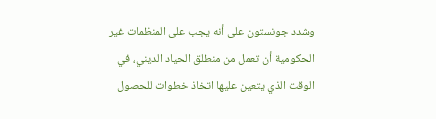وشدد جونستون على أنه يجب على المنظمات غير الحكومية أن تعمل من منطلق الحياد الديني، في الوقت الذي يتعين عليها اتخاذ خطوات للحصول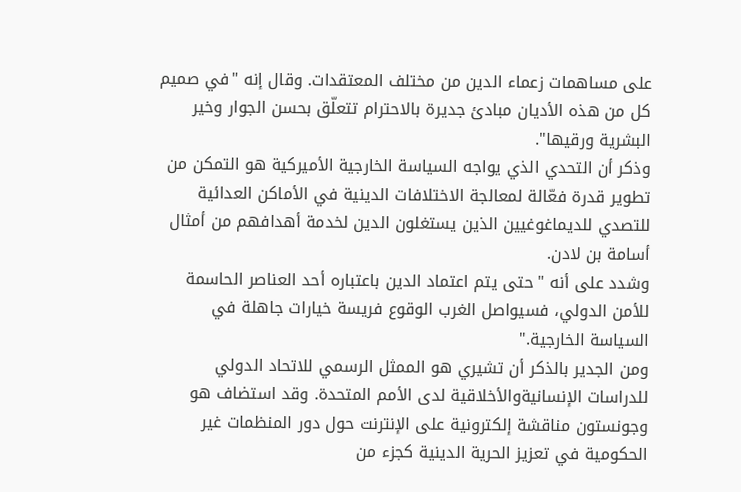على مساهمات زعماء الدين من مختلف المعتقدات. وقال إنه "في صميم كل من هذه الأديان مبادئ جديرة بالاحترام تتعلّق بحسن الجوار وخير البشرية ورقيها".
وذكر أن التحدي الذي يواجه السياسة الخارجية الأميركية هو التمكن من تطوير قدرة فعّالة لمعالجة الاختلافات الدينية في الأماكن العدائية للتصدي للديماغوغيين الذين يستغلون الدين لخدمة أهدافهم من أمثال أسامة بن لادن.
وشدد على أنه "حتى يتم اعتماد الدين باعتباره أحد العناصر الحاسمة للأمن الدولي، فسيواصل الغرب الوقوع فريسة خيارات جاهلة في السياسة الخارجية."
ومن الجدير بالذكر أن تشيري هو الممثل الرسمي للاتحاد الدولي للدراسات الإنسانيةوالأخلاقية لدى الأمم المتحدة. وقد استضاف هو وجونستون مناقشة إلكترونية على الإنترنت حول دور المنظمات غير الحكومية في تعزيز الحرية الدينية كجزء من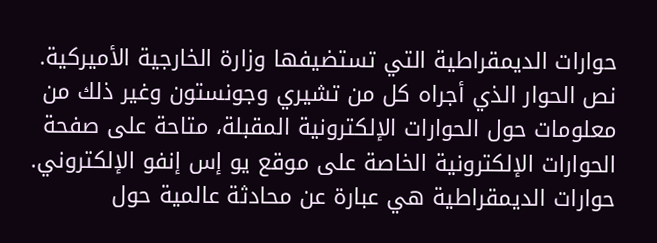حوارات الديمقراطية التي تستضيفها وزارة الخارجية الأميركية.
نص الحوار الذي أجراه كل من تشيري وجونستون وغير ذلك من معلومات حول الحوارات الإلكترونية المقبلة، متاحة على صفحة الحوارات الإلكترونية الخاصة على موقع يو إس إنفو الإلكتروني.
حوارات الديمقراطية هي عبارة عن محادثة عالمية حول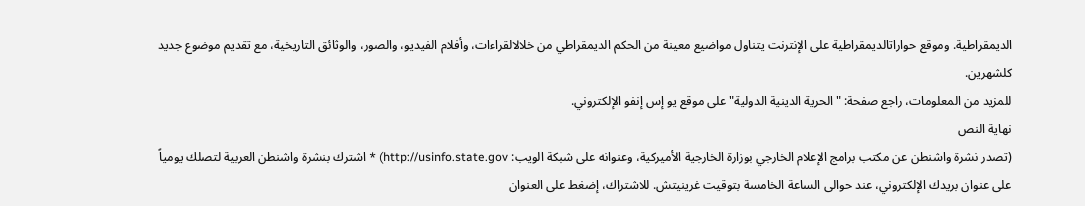الديمقراطية. وموقع حواراتالديمقراطية على الإنترنت يتناول مواضيع معينة من الحكم الديمقراطي من خلالالقراءات، وأفلام الفيديو، والصور، والوثائق التاريخية، مع تقديم موضوع جديد كلشهرين.
للمزيد من المعلومات، راجع صفحة: "الحرية الدينية الدولية" على موقع يو إس إنفو الإلكتروني.
نهاية النص
(تصدر نشرة واشنطن عن مكتب برامج الإعلام الخارجي بوزارة الخارجية الأميركية، وعنوانه على شبكة الويب: http://usinfo.state.gov) * اشترك بنشرة واشنطن العربية لتصلك يومياً على عنوان بريدك الإلكتروني، عند حوالى الساعة الخامسة بتوقيت غرينيتش. للاشتراك، إضغط على العنوان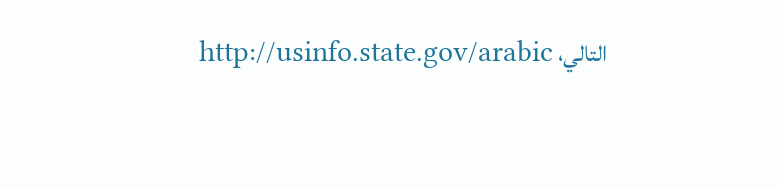التالي، http://usinfo.state.gov/arabic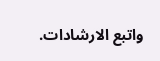واتبع الارشادات.